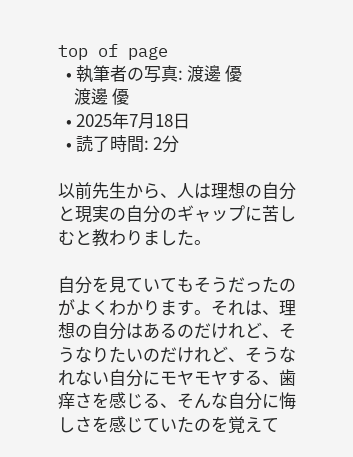top of page
  • 執筆者の写真: 渡邊 優
    渡邊 優
  • 2025年7月18日
  • 読了時間: 2分

以前先生から、人は理想の自分と現実の自分のギャップに苦しむと教わりました。

自分を見ていてもそうだったのがよくわかります。それは、理想の自分はあるのだけれど、そうなりたいのだけれど、そうなれない自分にモヤモヤする、歯痒さを感じる、そんな自分に悔しさを感じていたのを覚えて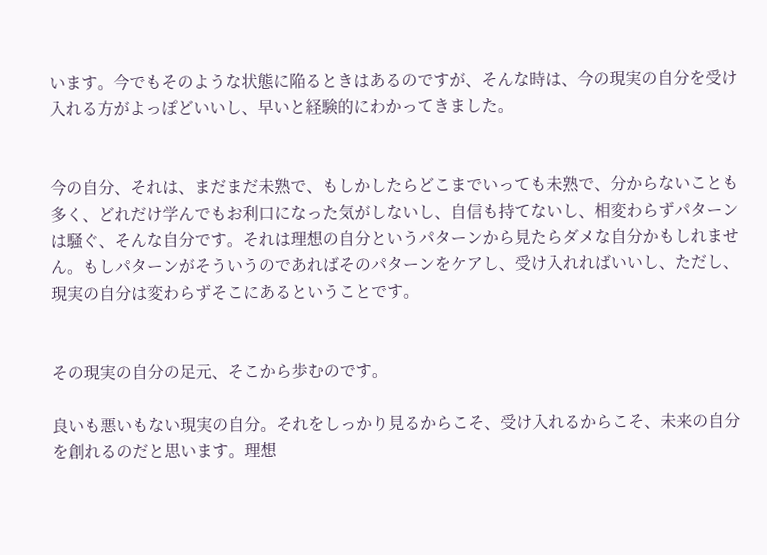います。今でもそのような状態に陥るときはあるのですが、そんな時は、今の現実の自分を受け入れる方がよっぽどいいし、早いと経験的にわかってきました。


今の自分、それは、まだまだ未熟で、もしかしたらどこまでいっても未熟で、分からないことも多く、どれだけ学んでもお利口になった気がしないし、自信も持てないし、相変わらずパターンは騒ぐ、そんな自分です。それは理想の自分というパターンから見たらダメな自分かもしれません。もしパターンがそういうのであればそのパターンをケアし、受け入れればいいし、ただし、現実の自分は変わらずそこにあるということです。


その現実の自分の足元、そこから歩むのです。

良いも悪いもない現実の自分。それをしっかり見るからこそ、受け入れるからこそ、未来の自分を創れるのだと思います。理想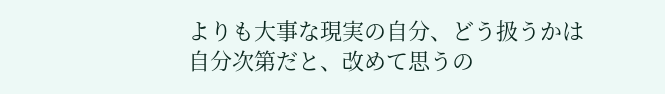よりも大事な現実の自分、どう扱うかは自分次第だと、改めて思うの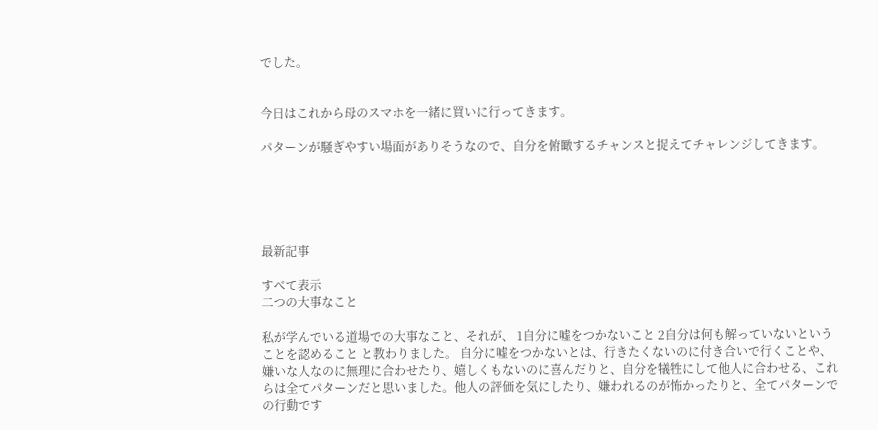でした。


今日はこれから母のスマホを一緒に買いに行ってきます。

パターンが騒ぎやすい場面がありそうなので、自分を俯瞰するチャンスと捉えてチャレンジしてきます。





最新記事

すべて表示
二つの大事なこと

私が学んでいる道場での大事なこと、それが、 1自分に嘘をつかないこと 2自分は何も解っていないということを認めること と教わりました。 自分に嘘をつかないとは、行きたくないのに付き合いで行くことや、嫌いな人なのに無理に合わせたり、嬉しくもないのに喜んだりと、自分を犠牲にして他人に合わせる、これらは全てパターンだと思いました。他人の評価を気にしたり、嫌われるのが怖かったりと、全てパターンでの行動です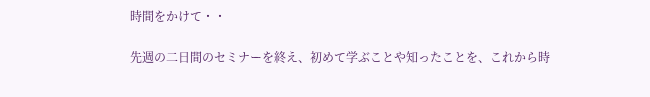時間をかけて・・

先週の二日間のセミナーを終え、初めて学ぶことや知ったことを、これから時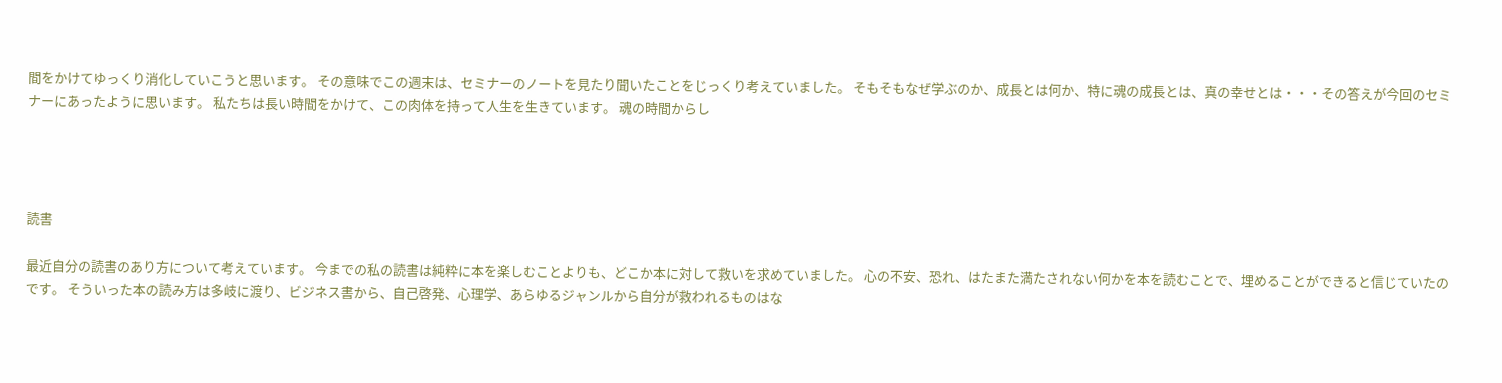間をかけてゆっくり消化していこうと思います。 その意味でこの週末は、セミナーのノートを見たり聞いたことをじっくり考えていました。 そもそもなぜ学ぶのか、成長とは何か、特に魂の成長とは、真の幸せとは・・・その答えが今回のセミナーにあったように思います。 私たちは長い時間をかけて、この肉体を持って人生を生きています。 魂の時間からし




読書

最近自分の読書のあり方について考えています。 今までの私の読書は純粋に本を楽しむことよりも、どこか本に対して救いを求めていました。 心の不安、恐れ、はたまた満たされない何かを本を読むことで、埋めることができると信じていたのです。 そういった本の読み方は多岐に渡り、ビジネス書から、自己啓発、心理学、あらゆるジャンルから自分が救われるものはな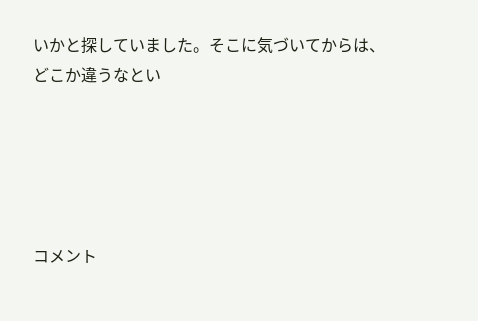いかと探していました。そこに気づいてからは、どこか違うなとい





コメント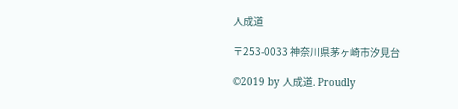人成道

〒253-0033 神奈川県茅ヶ崎市汐見台

©2019 by 人成道. Proudly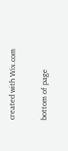created with Wix.com

bottom of page